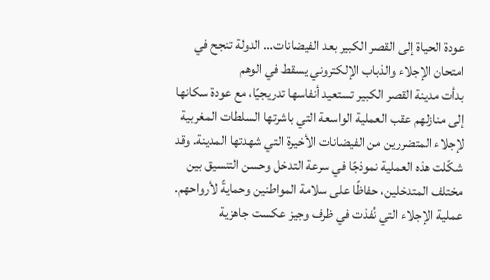عودة الحياة إلى القصر الكبير بعد الفيضانات… الدولة تنجح في امتحان الإجلاء والذباب الإلكتروني يسقط في الوهم
بدأت مدينة القصر الكبير تستعيد أنفاسها تدريجيًا، مع عودة سكانها إلى منازلهم عقب العملية الواسعة التي باشرتها السلطات المغربية لإجلاء المتضررين من الفيضانات الأخيرة التي شهدتها المدينة. وقد شكّلت هذه العملية نموذجًا في سرعة التدخل وحسن التنسيق بين مختلف المتدخلين، حفاظًا على سلامة المواطنين وحمايةً لأرواحهم.
عملية الإجلاء التي نُفذت في ظرف وجيز عكست جاهزية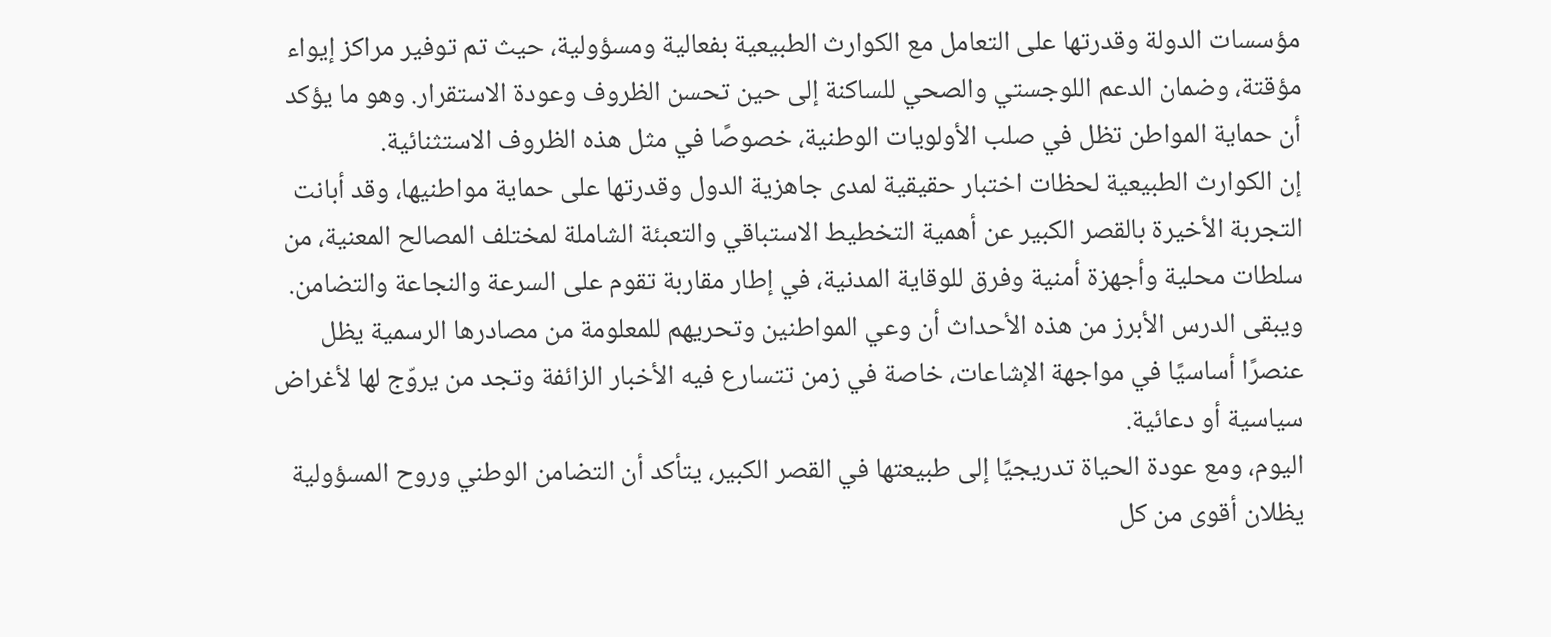مؤسسات الدولة وقدرتها على التعامل مع الكوارث الطبيعية بفعالية ومسؤولية، حيث تم توفير مراكز إيواء مؤقتة، وضمان الدعم اللوجستي والصحي للساكنة إلى حين تحسن الظروف وعودة الاستقرار. وهو ما يؤكد أن حماية المواطن تظل في صلب الأولويات الوطنية، خصوصًا في مثل هذه الظروف الاستثنائية.
إن الكوارث الطبيعية لحظات اختبار حقيقية لمدى جاهزية الدول وقدرتها على حماية مواطنيها، وقد أبانت التجربة الأخيرة بالقصر الكبير عن أهمية التخطيط الاستباقي والتعبئة الشاملة لمختلف المصالح المعنية، من سلطات محلية وأجهزة أمنية وفرق للوقاية المدنية، في إطار مقاربة تقوم على السرعة والنجاعة والتضامن.
ويبقى الدرس الأبرز من هذه الأحداث أن وعي المواطنين وتحريهم للمعلومة من مصادرها الرسمية يظل عنصرًا أساسيًا في مواجهة الإشاعات، خاصة في زمن تتسارع فيه الأخبار الزائفة وتجد من يروّج لها لأغراض سياسية أو دعائية.
اليوم، ومع عودة الحياة تدريجيًا إلى طبيعتها في القصر الكبير، يتأكد أن التضامن الوطني وروح المسؤولية يظلان أقوى من كل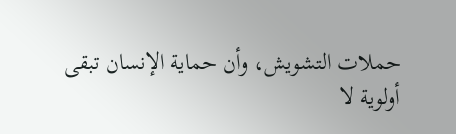حملات التشويش، وأن حماية الإنسان تبقى أولوية لا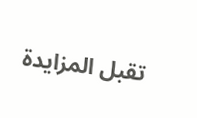تقبل المزايدة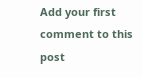Add your first comment to this post